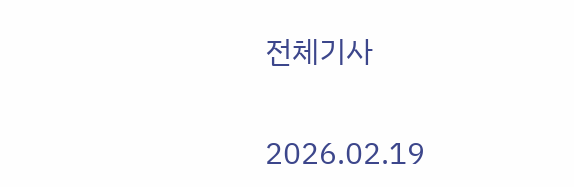전체기사

2026.02.19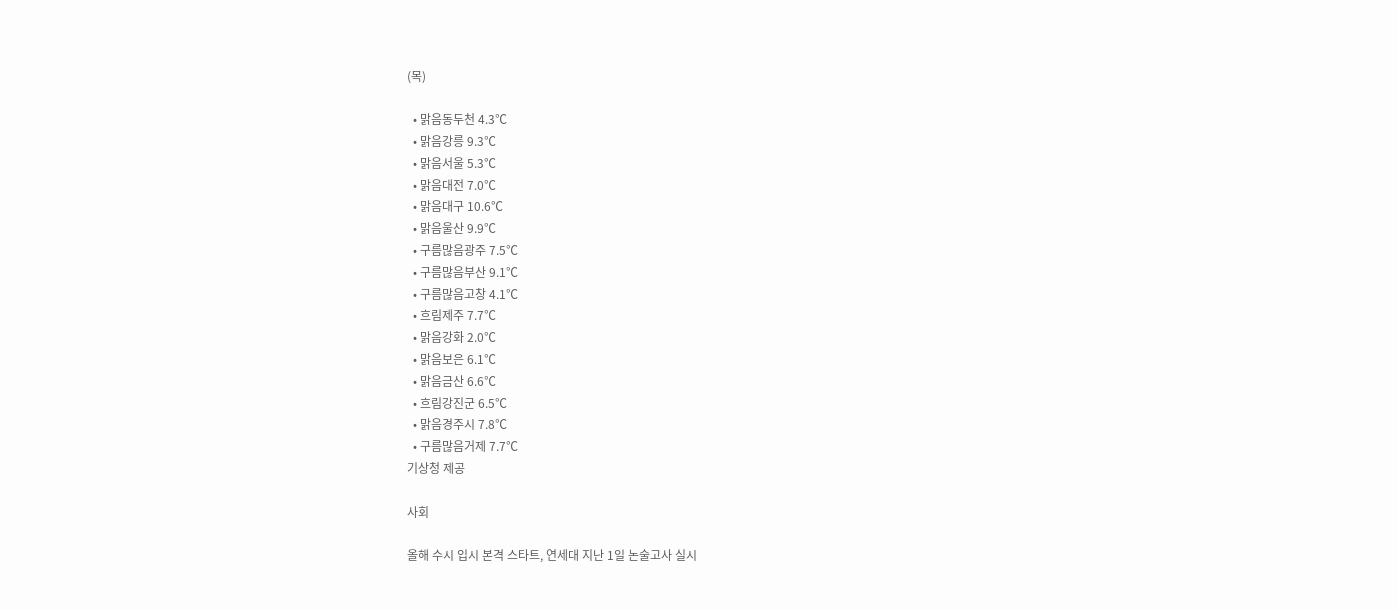(목)

  • 맑음동두천 4.3℃
  • 맑음강릉 9.3℃
  • 맑음서울 5.3℃
  • 맑음대전 7.0℃
  • 맑음대구 10.6℃
  • 맑음울산 9.9℃
  • 구름많음광주 7.5℃
  • 구름많음부산 9.1℃
  • 구름많음고창 4.1℃
  • 흐림제주 7.7℃
  • 맑음강화 2.0℃
  • 맑음보은 6.1℃
  • 맑음금산 6.6℃
  • 흐림강진군 6.5℃
  • 맑음경주시 7.8℃
  • 구름많음거제 7.7℃
기상청 제공

사회

올해 수시 입시 본격 스타트, 연세대 지난 1일 논술고사 실시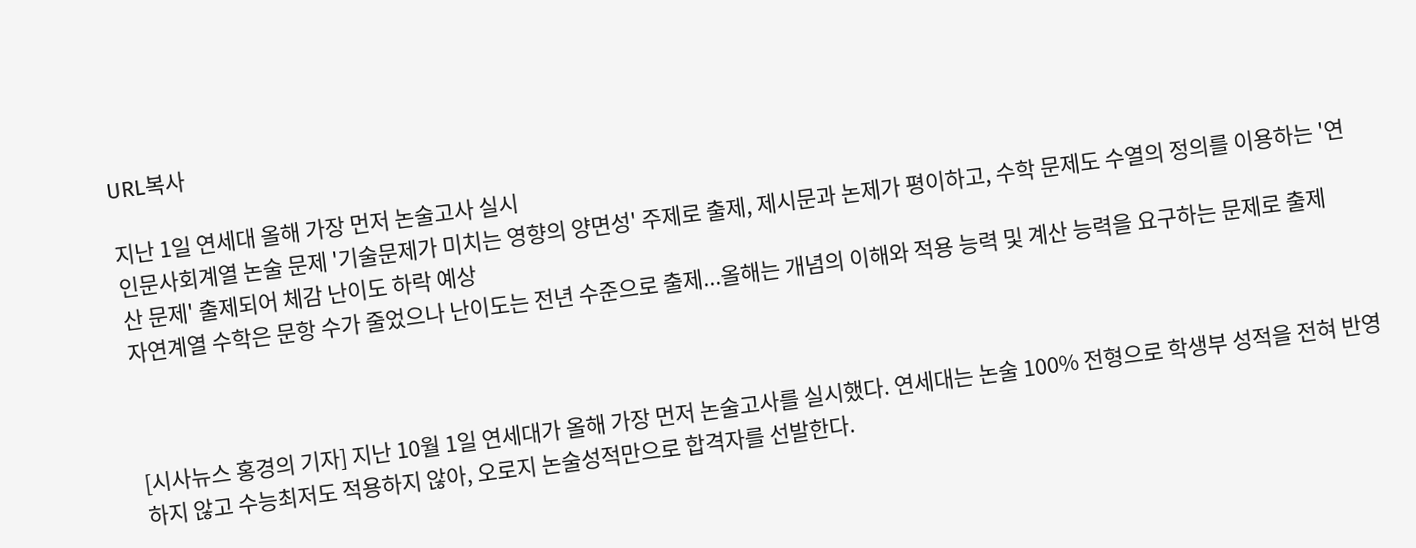URL복사

지난 1일 연세대 올해 가장 먼저 논술고사 실시
인문사회계열 논술 문제 '기술문제가 미치는 영향의 양면성' 주제로 출제, 제시문과 논제가 평이하고, 수학 문제도 수열의 정의를 이용하는 '연산 문제' 출제되어 체감 난이도 하락 예상
자연계열 수학은 문항 수가 줄었으나 난이도는 전년 수준으로 출제...올해는 개념의 이해와 적용 능력 및 계산 능력을 요구하는 문제로 출제



[시사뉴스 홍경의 기자] 지난 10월 1일 연세대가 올해 가장 먼저 논술고사를 실시했다. 연세대는 논술 100% 전형으로 학생부 성적을 전혀 반영하지 않고 수능최저도 적용하지 않아, 오로지 논술성적만으로 합격자를 선발한다.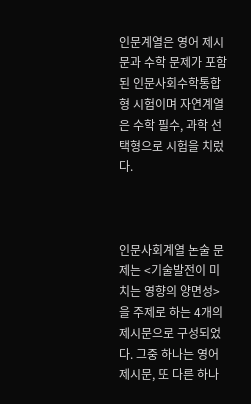인문계열은 영어 제시문과 수학 문제가 포함된 인문사회수학통합형 시험이며 자연계열은 수학 필수, 과학 선택형으로 시험을 치렀다.



인문사회계열 논술 문제는 <기술발전이 미치는 영향의 양면성>을 주제로 하는 4개의 제시문으로 구성되었다. 그중 하나는 영어제시문, 또 다른 하나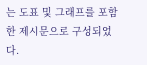는 도표 및 그래프를 포함한 제시문으로 구성되었다.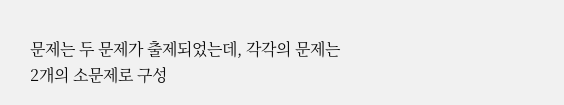문제는 두 문제가 출제되었는데, 각각의 문제는 2개의 소문제로 구성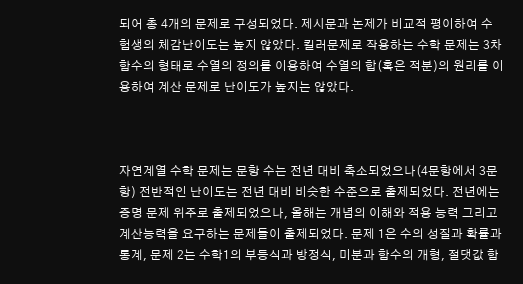되어 총 4개의 문제로 구성되었다. 제시문과 논제가 비교적 평이하여 수험생의 체감난이도는 높지 않았다. 킬러문제로 작용하는 수학 문제는 3차 함수의 형태로 수열의 정의를 이용하여 수열의 합(혹은 적분)의 원리를 이용하여 계산 문제로 난이도가 높지는 않았다.



자연계열 수학 문제는 문항 수는 전년 대비 축소되었으나(4문항에서 3문항) 전반적인 난이도는 전년 대비 비슷한 수준으로 출제되었다. 전년에는 증명 문제 위주로 출제되었으나, 올해는 개념의 이해와 적용 능력 그리고 계산능력을 요구하는 문제들이 출제되었다. 문제 1은 수의 성질과 확률과 통계, 문제 2는 수학1의 부등식과 방정식, 미분과 함수의 개형, 절댓값 함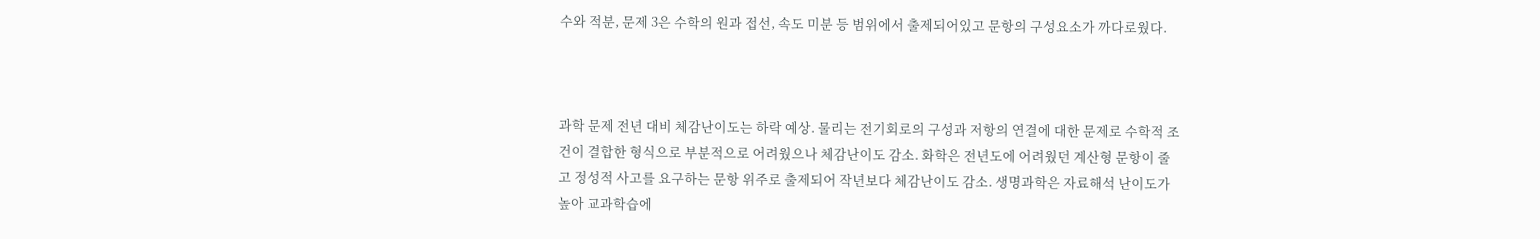수와 적분, 문제 3은 수학의 원과 접선, 속도 미분 등 범위에서 출제되어있고 문항의 구성요소가 까다로웠다.



과학 문제 전년 대비 체감난이도는 하락 예상. 물리는 전기회로의 구성과 저항의 연결에 대한 문제로 수학적 조건이 결합한 형식으로 부분적으로 어려웠으나 체감난이도 감소. 화학은 전년도에 어려웠던 계산형 문항이 줄고 정성적 사고를 요구하는 문항 위주로 출제되어 작년보다 체감난이도 감소. 생명과학은 자료해석 난이도가 높아 교과학습에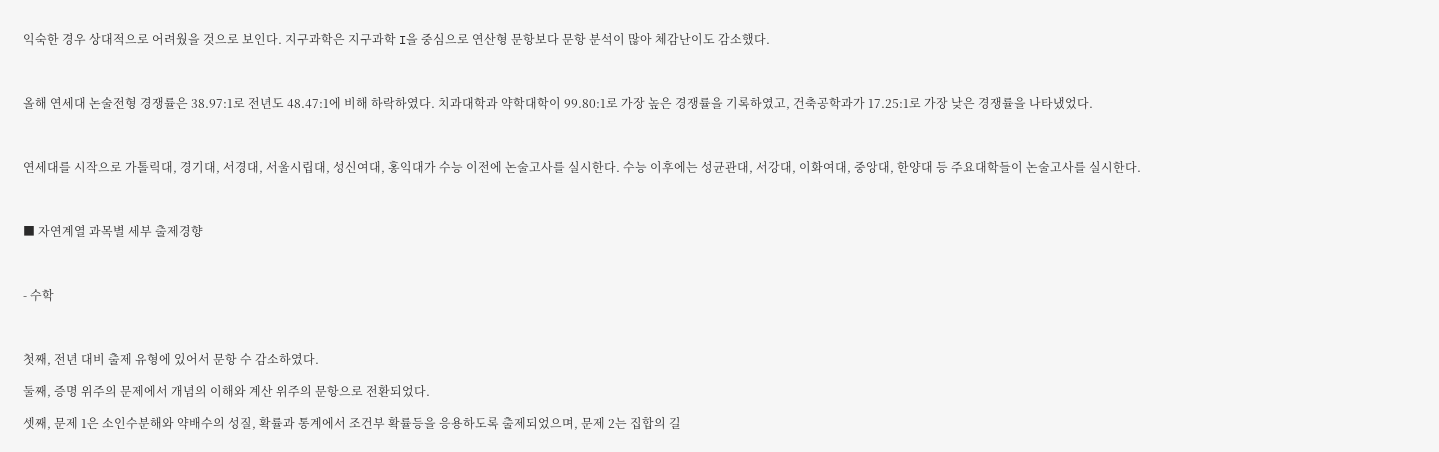익숙한 경우 상대적으로 어려웠을 것으로 보인다. 지구과학은 지구과학 I을 중심으로 연산형 문항보다 문항 분석이 많아 체감난이도 감소했다.



올해 연세대 논술전형 경쟁률은 38.97:1로 전년도 48.47:1에 비해 하락하였다. 치과대학과 약학대학이 99.80:1로 가장 높은 경쟁률을 기록하였고, 건축공학과가 17.25:1로 가장 낮은 경쟁률을 나타냈었다.



연세대를 시작으로 가톨릭대, 경기대, 서경대, 서울시립대, 성신여대, 홍익대가 수능 이전에 논술고사를 실시한다. 수능 이후에는 성균관대, 서강대, 이화여대, 중앙대, 한양대 등 주요대학들이 논술고사를 실시한다.



■ 자연계열 과목별 세부 출제경향



- 수학



첫째, 전년 대비 출제 유형에 있어서 문항 수 감소하였다.

둘째, 증명 위주의 문제에서 개념의 이해와 계산 위주의 문항으로 전환되었다.

셋째, 문제 1은 소인수분해와 약배수의 성질, 확률과 통계에서 조건부 확률등을 응용하도록 출제되었으며, 문제 2는 집합의 길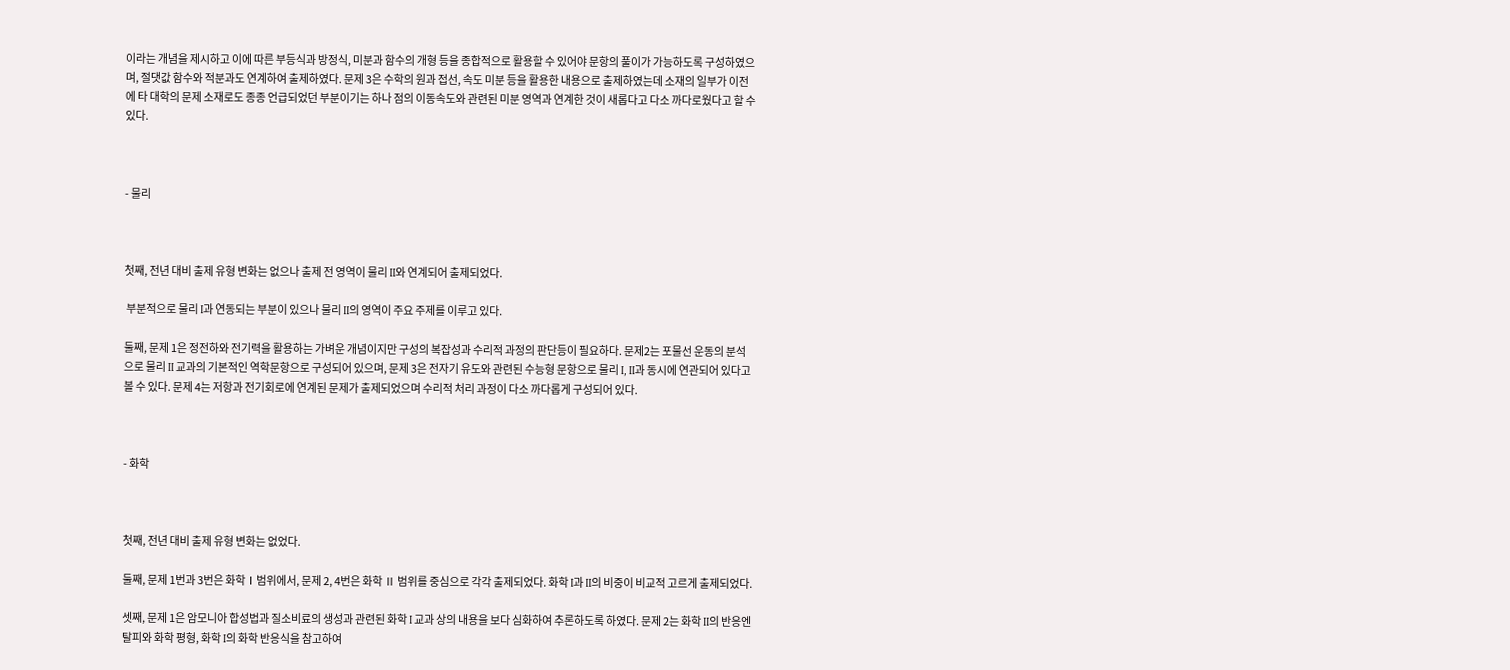이라는 개념을 제시하고 이에 따른 부등식과 방정식, 미분과 함수의 개형 등을 종합적으로 활용할 수 있어야 문항의 풀이가 가능하도록 구성하였으며, 절댓값 함수와 적분과도 연계하여 출제하였다. 문제 3은 수학의 원과 접선, 속도 미분 등을 활용한 내용으로 출제하였는데 소재의 일부가 이전에 타 대학의 문제 소재로도 종종 언급되었던 부분이기는 하나 점의 이동속도와 관련된 미분 영역과 연계한 것이 새롭다고 다소 까다로웠다고 할 수 있다.



- 물리



첫째, 전년 대비 출제 유형 변화는 없으나 출제 전 영역이 물리 II와 연계되어 출제되었다.

 부분적으로 물리 I과 연동되는 부분이 있으나 물리 II의 영역이 주요 주제를 이루고 있다.

둘째, 문제 1은 정전하와 전기력을 활용하는 가벼운 개념이지만 구성의 복잡성과 수리적 과정의 판단등이 필요하다. 문제2는 포물선 운동의 분석으로 물리 II 교과의 기본적인 역학문항으로 구성되어 있으며, 문제 3은 전자기 유도와 관련된 수능형 문항으로 물리 I, II과 동시에 연관되어 있다고 볼 수 있다. 문제 4는 저항과 전기회로에 연계된 문제가 출제되었으며 수리적 처리 과정이 다소 까다롭게 구성되어 있다.



- 화학



첫째, 전년 대비 출제 유형 변화는 없었다.

둘째, 문제 1번과 3번은 화학Ⅰ범위에서, 문제 2, 4번은 화학 Ⅱ 범위를 중심으로 각각 출제되었다. 화학 I과 II의 비중이 비교적 고르게 출제되었다.

셋째, 문제 1은 암모니아 합성법과 질소비료의 생성과 관련된 화학 I 교과 상의 내용을 보다 심화하여 추론하도록 하였다. 문제 2는 화학 II의 반응엔탈피와 화학 평형, 화학 I의 화학 반응식을 참고하여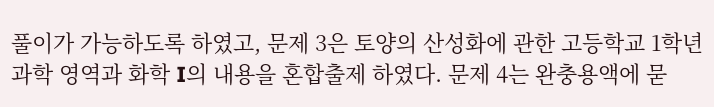풀이가 가능하도록 하였고, 문제 3은 토양의 산성화에 관한 고등학교 1학년 과학 영역과 화학 I의 내용을 혼합출제 하였다. 문제 4는 완충용액에 묻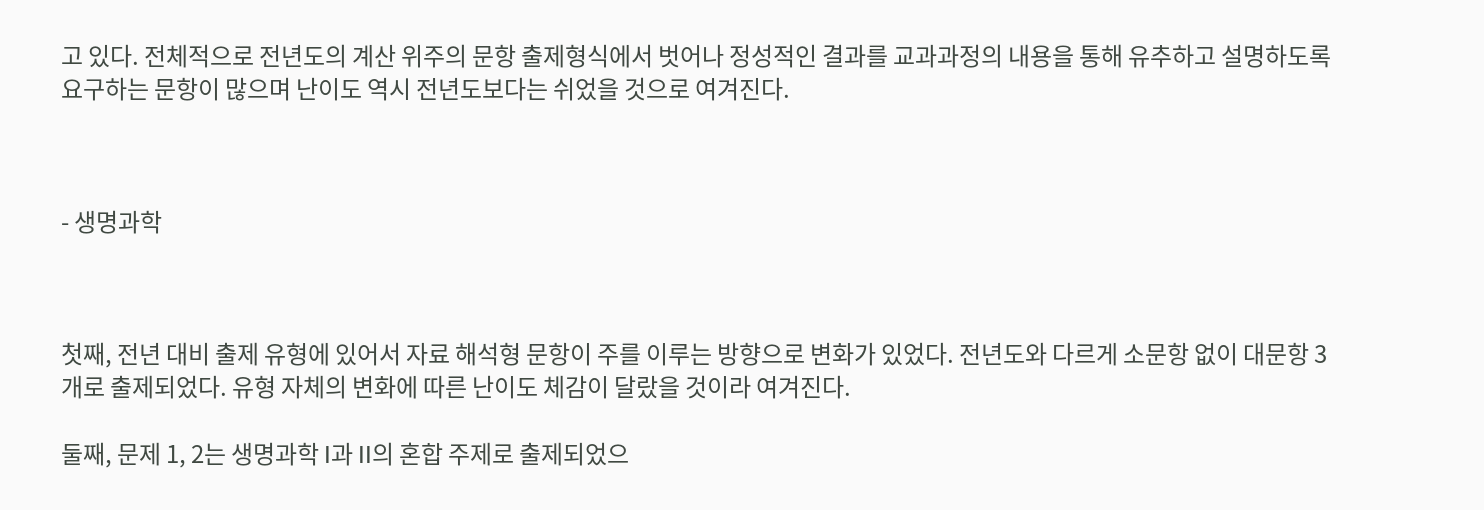고 있다. 전체적으로 전년도의 계산 위주의 문항 출제형식에서 벗어나 정성적인 결과를 교과과정의 내용을 통해 유추하고 설명하도록 요구하는 문항이 많으며 난이도 역시 전년도보다는 쉬었을 것으로 여겨진다.



- 생명과학



첫째, 전년 대비 출제 유형에 있어서 자료 해석형 문항이 주를 이루는 방향으로 변화가 있었다. 전년도와 다르게 소문항 없이 대문항 3개로 출제되었다. 유형 자체의 변화에 따른 난이도 체감이 달랐을 것이라 여겨진다.

둘째, 문제 1, 2는 생명과학 I과 II의 혼합 주제로 출제되었으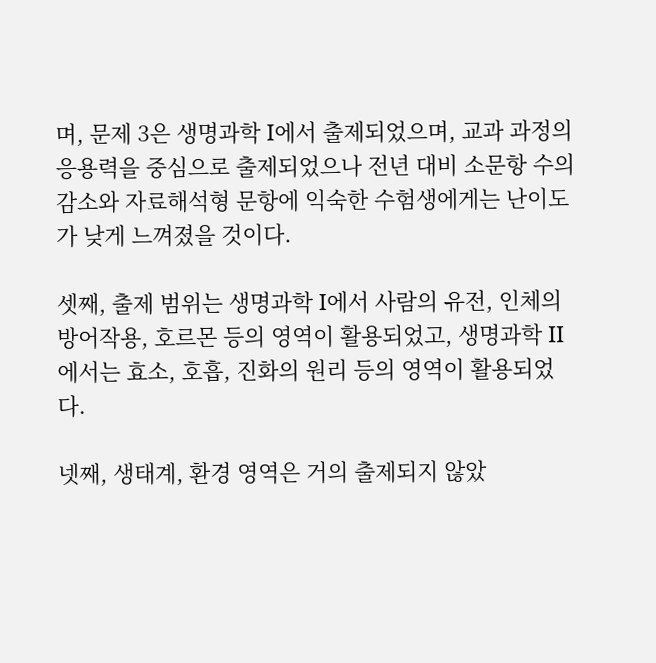며, 문제 3은 생명과학 I에서 출제되었으며, 교과 과정의 응용력을 중심으로 출제되었으나 전년 대비 소문항 수의 감소와 자료해석형 문항에 익숙한 수험생에게는 난이도가 낮게 느껴졌을 것이다.

셋째, 출제 범위는 생명과학 I에서 사람의 유전, 인체의 방어작용, 호르몬 등의 영역이 활용되었고, 생명과학 II에서는 효소, 호흡, 진화의 원리 등의 영역이 활용되었다.

넷째, 생태계, 환경 영역은 거의 출제되지 않았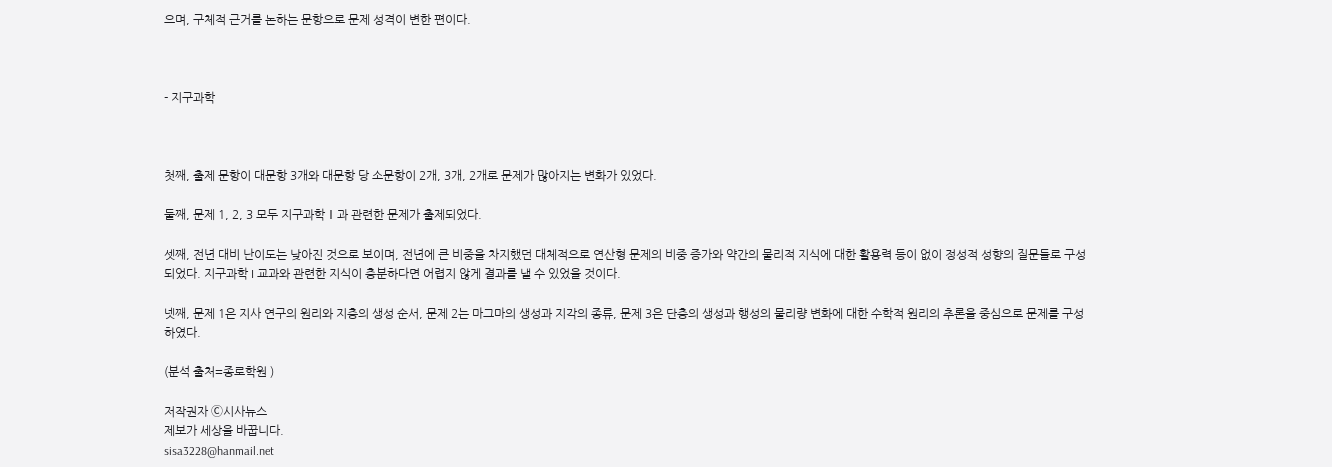으며, 구체적 근거를 논하는 문항으로 문제 성격이 변한 편이다.



- 지구과학



첫째, 출제 문항이 대문항 3개와 대문항 당 소문항이 2개, 3개, 2개로 문제가 많아지는 변화가 있었다.

둘째, 문제 1, 2, 3 모두 지구과학Ⅰ과 관련한 문제가 출제되었다.

셋째, 전년 대비 난이도는 낮아진 것으로 보이며, 전년에 큰 비중을 차지했던 대체적으로 연산형 문제의 비중 증가와 약간의 물리적 지식에 대한 활용력 등이 없이 정성적 성향의 질문들로 구성되었다. 지구과학 I 교과와 관련한 지식이 충분하다면 어렵지 않게 결과를 낼 수 있었을 것이다.

넷째, 문제 1은 지사 연구의 원리와 지층의 생성 순서, 문제 2는 마그마의 생성과 지각의 종류, 문제 3은 단층의 생성과 행성의 물리량 변화에 대한 수학적 원리의 추론을 중심으로 문제를 구성하였다.

(분석 출처=종로학원 )

저작권자 Ⓒ시사뉴스
제보가 세상을 바꿉니다.
sisa3228@hanmail.net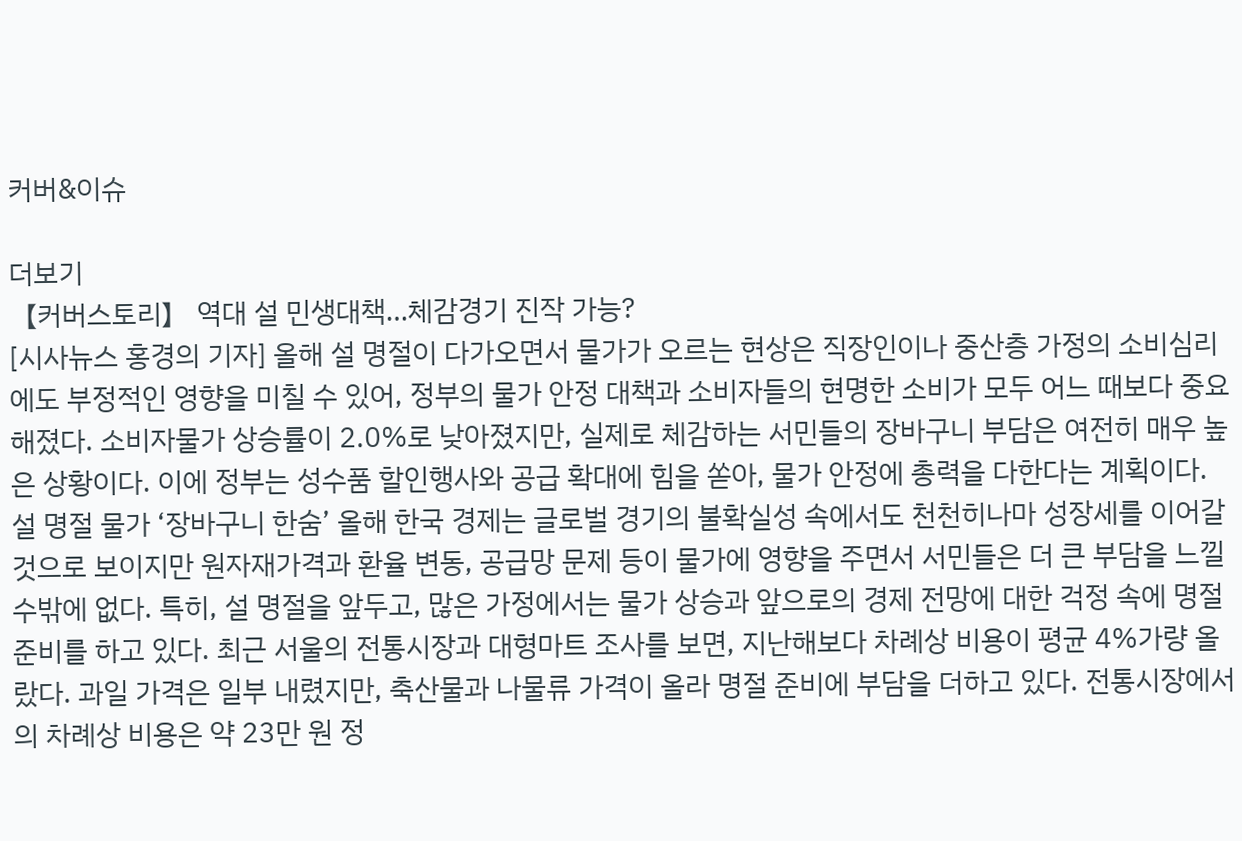커버&이슈

더보기
【커버스토리】 역대 설 민생대책…체감경기 진작 가능?
[시사뉴스 홍경의 기자] 올해 설 명절이 다가오면서 물가가 오르는 현상은 직장인이나 중산층 가정의 소비심리에도 부정적인 영향을 미칠 수 있어, 정부의 물가 안정 대책과 소비자들의 현명한 소비가 모두 어느 때보다 중요해졌다. 소비자물가 상승률이 2.0%로 낮아졌지만, 실제로 체감하는 서민들의 장바구니 부담은 여전히 매우 높은 상황이다. 이에 정부는 성수품 할인행사와 공급 확대에 힘을 쏟아, 물가 안정에 총력을 다한다는 계획이다. 설 명절 물가 ‘장바구니 한숨’ 올해 한국 경제는 글로벌 경기의 불확실성 속에서도 천천히나마 성장세를 이어갈 것으로 보이지만 원자재가격과 환율 변동, 공급망 문제 등이 물가에 영향을 주면서 서민들은 더 큰 부담을 느낄 수밖에 없다. 특히, 설 명절을 앞두고, 많은 가정에서는 물가 상승과 앞으로의 경제 전망에 대한 걱정 속에 명절 준비를 하고 있다. 최근 서울의 전통시장과 대형마트 조사를 보면, 지난해보다 차례상 비용이 평균 4%가량 올랐다. 과일 가격은 일부 내렸지만, 축산물과 나물류 가격이 올라 명절 준비에 부담을 더하고 있다. 전통시장에서의 차례상 비용은 약 23만 원 정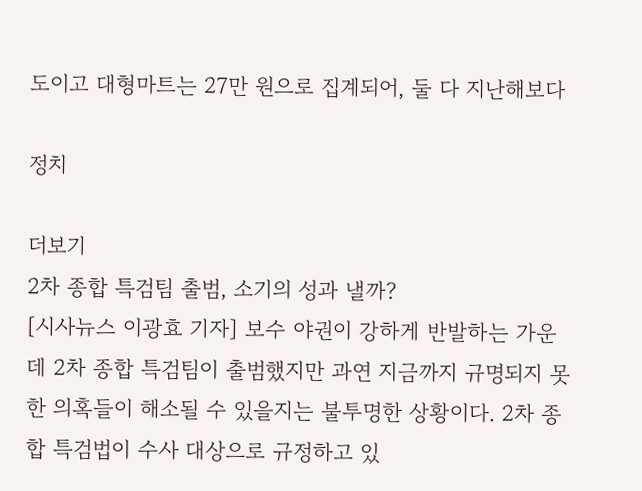도이고 대형마트는 27만 원으로 집계되어, 둘 다 지난해보다

정치

더보기
2차 종합 특검팀 출범, 소기의 성과 낼까?
[시사뉴스 이광효 기자] 보수 야권이 강하게 반발하는 가운데 2차 종합 특검팀이 출범했지만 과연 지금까지 규명되지 못한 의혹들이 해소될 수 있을지는 불투명한 상황이다. 2차 종합 특검법이 수사 대상으로 규정하고 있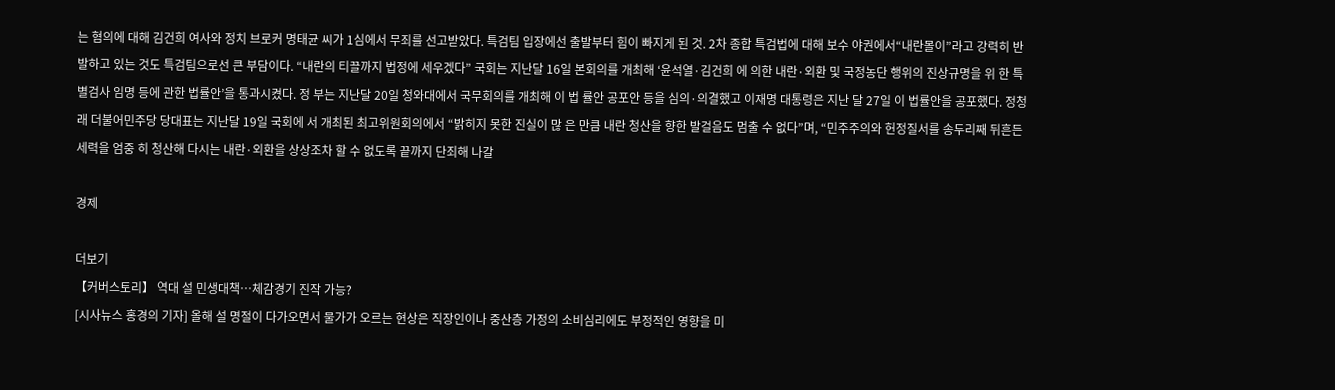는 혐의에 대해 김건희 여사와 정치 브로커 명태균 씨가 1심에서 무죄를 선고받았다. 특검팀 입장에선 출발부터 힘이 빠지게 된 것. 2차 종합 특검법에 대해 보수 야권에서“내란몰이”라고 강력히 반발하고 있는 것도 특검팀으로선 큰 부담이다. “내란의 티끌까지 법정에 세우겠다” 국회는 지난달 16일 본회의를 개최해 ‘윤석열·김건희 에 의한 내란·외환 및 국정농단 행위의 진상규명을 위 한 특별검사 임명 등에 관한 법률안’을 통과시켰다. 정 부는 지난달 20일 청와대에서 국무회의를 개최해 이 법 률안 공포안 등을 심의·의결했고 이재명 대통령은 지난 달 27일 이 법률안을 공포했다. 정청래 더불어민주당 당대표는 지난달 19일 국회에 서 개최된 최고위원회의에서 “밝히지 못한 진실이 많 은 만큼 내란 청산을 향한 발걸음도 멈출 수 없다”며, “민주주의와 헌정질서를 송두리째 뒤흔든 세력을 엄중 히 청산해 다시는 내란·외환을 상상조차 할 수 없도록 끝까지 단죄해 나갈

경제

더보기
【커버스토리】 역대 설 민생대책…체감경기 진작 가능?
[시사뉴스 홍경의 기자] 올해 설 명절이 다가오면서 물가가 오르는 현상은 직장인이나 중산층 가정의 소비심리에도 부정적인 영향을 미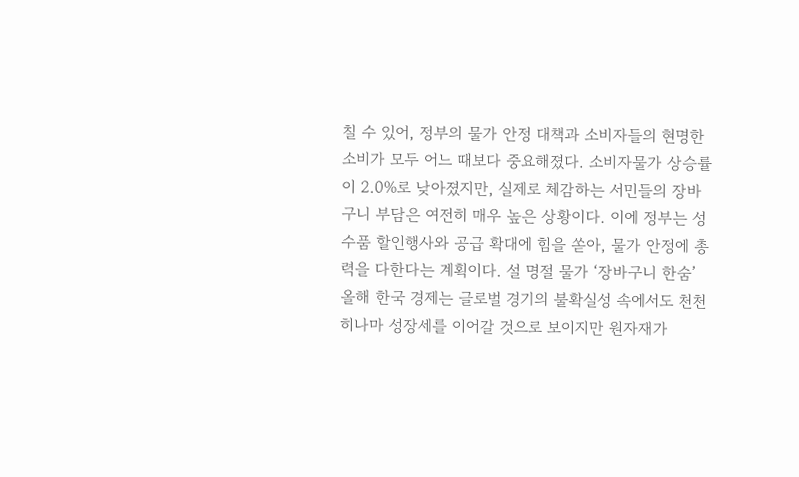칠 수 있어, 정부의 물가 안정 대책과 소비자들의 현명한 소비가 모두 어느 때보다 중요해졌다. 소비자물가 상승률이 2.0%로 낮아졌지만, 실제로 체감하는 서민들의 장바구니 부담은 여전히 매우 높은 상황이다. 이에 정부는 성수품 할인행사와 공급 확대에 힘을 쏟아, 물가 안정에 총력을 다한다는 계획이다. 설 명절 물가 ‘장바구니 한숨’ 올해 한국 경제는 글로벌 경기의 불확실성 속에서도 천천히나마 성장세를 이어갈 것으로 보이지만 원자재가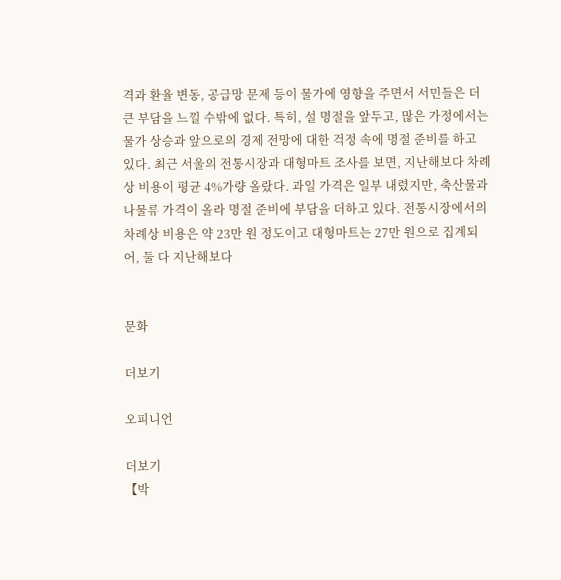격과 환율 변동, 공급망 문제 등이 물가에 영향을 주면서 서민들은 더 큰 부담을 느낄 수밖에 없다. 특히, 설 명절을 앞두고, 많은 가정에서는 물가 상승과 앞으로의 경제 전망에 대한 걱정 속에 명절 준비를 하고 있다. 최근 서울의 전통시장과 대형마트 조사를 보면, 지난해보다 차례상 비용이 평균 4%가량 올랐다. 과일 가격은 일부 내렸지만, 축산물과 나물류 가격이 올라 명절 준비에 부담을 더하고 있다. 전통시장에서의 차례상 비용은 약 23만 원 정도이고 대형마트는 27만 원으로 집계되어, 둘 다 지난해보다


문화

더보기

오피니언

더보기
【박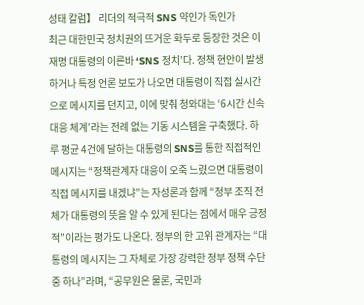성태 칼럼】 리더의 적극적 SNS 약인가 독인가
최근 대한민국 정치권의 뜨거운 화두로 등장한 것은 이재명 대통령의 이른바 ‘SNS 정치’다. 정책 현안이 발생하거나 특정 언론 보도가 나오면 대통령이 직접 실시간으로 메시지를 던지고, 이에 맞춰 청와대는 ‘6시간 신속 대응 체계’라는 전례 없는 기동 시스템을 구축했다. 하루 평균 4건에 달하는 대통령의 SNS를 통한 직접적인 메시지는 “정책관계자 대응이 오죽 느렸으면 대통령이 직접 메시지를 내겠냐”는 자성론과 함께 “정부 조직 전체가 대통령의 뜻을 알 수 있게 된다는 점에서 매우 긍정적”이라는 평가도 나온다. 정부의 한 고위 관계자는 “대통령의 메시지는 그 자체로 가장 강력한 정부 정책 수단 중 하나”라며, “공무원은 물론, 국민과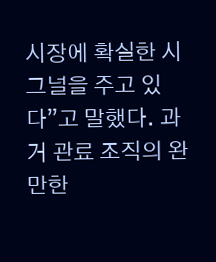시장에 확실한 시그널을 주고 있다”고 말했다. 과거 관료 조직의 완만한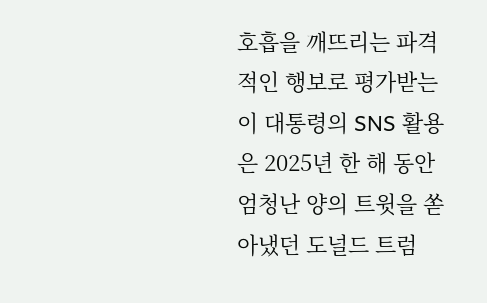호흡을 깨뜨리는 파격적인 행보로 평가받는 이 대통령의 SNS 활용은 2025년 한 해 동안 엄청난 양의 트윗을 쏟아냈던 도널드 트럼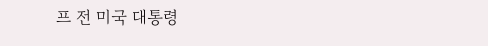프 전 미국 대통령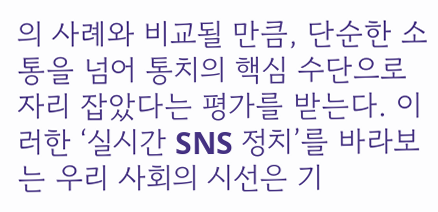의 사례와 비교될 만큼, 단순한 소통을 넘어 통치의 핵심 수단으로 자리 잡았다는 평가를 받는다. 이러한 ‘실시간 SNS 정치’를 바라보는 우리 사회의 시선은 기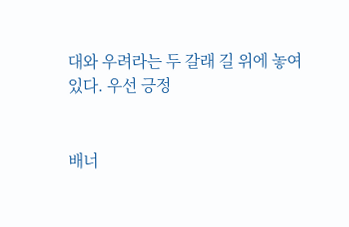대와 우려라는 두 갈래 길 위에 놓여 있다. 우선 긍정


배너